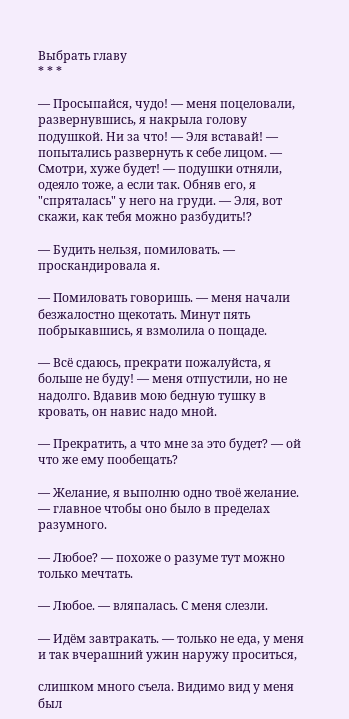Выбрать главу
* * *

— Просыпайся, чудо! — меня поцеловали, развернувшись, я накрыла голову подушкой. Ни за что! — Эля вставай! — попытались развернуть к себе лицом. — Смотри, хуже будет! — подушки отняли, одеяло тоже, а если так. Обняв его, я "спряталась" у него на груди. — Эля, вот скажи, как тебя можно разбудить!?

— Будить нельзя, помиловать. — проскандировала я.

— Помиловать говоришь. — меня начали безжалостно щекотать. Минут пять побрыкавшись, я взмолила о пощаде.

— Всё сдаюсь, прекрати пожалуйста, я больше не буду! — меня отпустили, но не надолго. Вдавив мою бедную тушку в кровать, он навис надо мной.

— Прекратить, а что мне за это будет? — ой что же ему пообещать?

— Желание, я выполню одно твоё желание. — главное чтобы оно было в пределах разумного.

— Любое? — похоже о разуме тут можно только мечтать.

— Любое. — вляпалась. С меня слезли.

— Идём завтракать. — только не еда, у меня и так вчерашний ужин наружу проситься,

слишком много съела. Видимо вид у меня был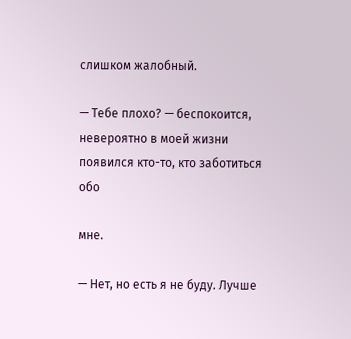слишком жалобный.

— Тебе плохо? — беспокоится, невероятно в моей жизни появился кто-то, кто заботиться обо

мне.

— Нет, но есть я не буду. Лучше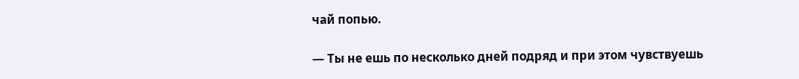чай попью.

— Ты не ешь по несколько дней подряд и при этом чувствуешь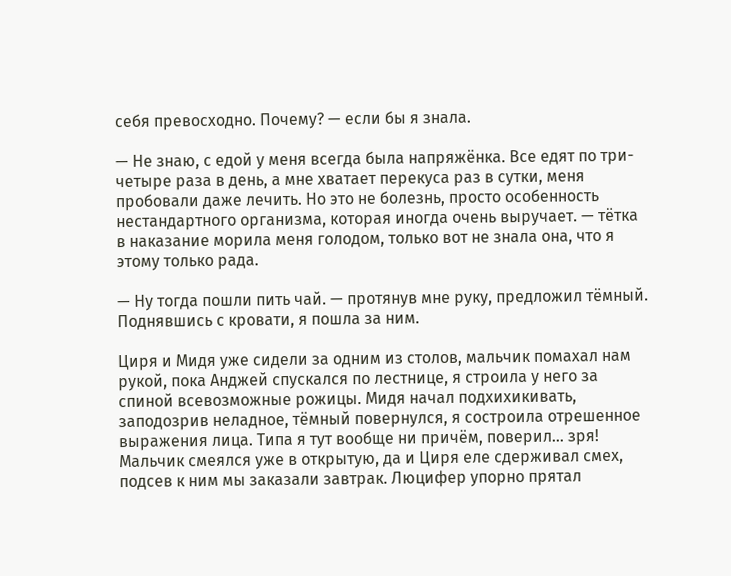себя превосходно. Почему? — если бы я знала.

— Не знаю, с едой у меня всегда была напряжёнка. Все едят по три-четыре раза в день, а мне хватает перекуса раз в сутки, меня пробовали даже лечить. Но это не болезнь, просто особенность нестандартного организма, которая иногда очень выручает. — тётка в наказание морила меня голодом, только вот не знала она, что я этому только рада.

— Ну тогда пошли пить чай. — протянув мне руку, предложил тёмный. Поднявшись с кровати, я пошла за ним.

Циря и Мидя уже сидели за одним из столов, мальчик помахал нам рукой, пока Анджей спускался по лестнице, я строила у него за спиной всевозможные рожицы. Мидя начал подхихикивать, заподозрив неладное, тёмный повернулся, я состроила отрешенное выражения лица. Типа я тут вообще ни причём, поверил… зря! Мальчик смеялся уже в открытую, да и Циря еле сдерживал смех, подсев к ним мы заказали завтрак. Люцифер упорно прятал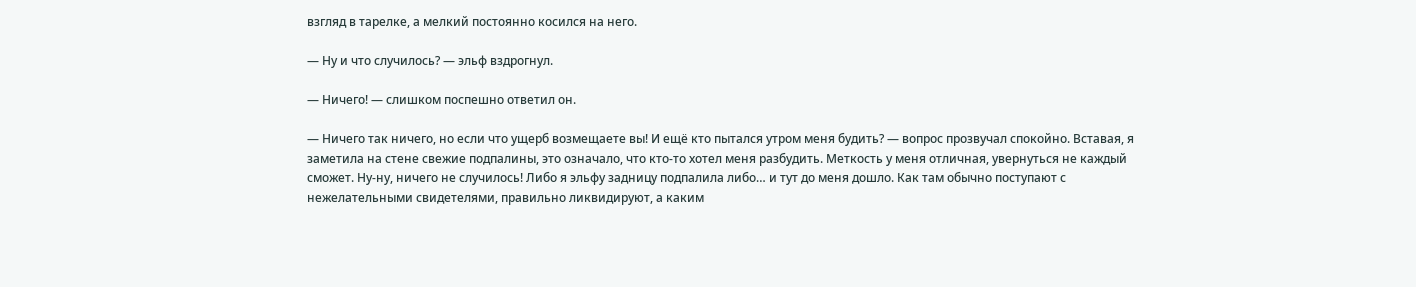взгляд в тарелке, а мелкий постоянно косился на него.

— Ну и что случилось? — эльф вздрогнул.

— Ничего! — слишком поспешно ответил он.

— Ничего так ничего, но если что ущерб возмещаете вы! И ещё кто пытался утром меня будить? — вопрос прозвучал спокойно. Вставая, я заметила на стене свежие подпалины, это означало, что кто-то хотел меня разбудить. Меткость у меня отличная, увернуться не каждый сможет. Ну-ну, ничего не случилось! Либо я эльфу задницу подпалила либо… и тут до меня дошло. Как там обычно поступают с нежелательными свидетелями, правильно ликвидируют, а каким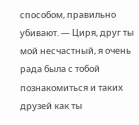способом, правильно убивают. — Циря, друг ты мой несчастный, я очень рада была с тобой познакомиться и таких друзей как ты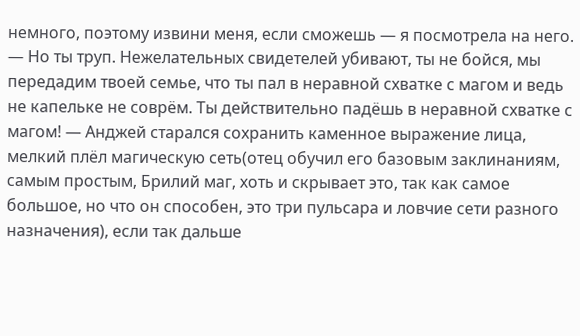немного, поэтому извини меня, если сможешь — я посмотрела на него. — Но ты труп. Нежелательных свидетелей убивают, ты не бойся, мы передадим твоей семье, что ты пал в неравной схватке с магом и ведь не капельке не соврём. Ты действительно падёшь в неравной схватке с магом! — Анджей старался сохранить каменное выражение лица, мелкий плёл магическую сеть(отец обучил его базовым заклинаниям, самым простым, Брилий маг, хоть и скрывает это, так как самое большое, но что он способен, это три пульсара и ловчие сети разного назначения), если так дальше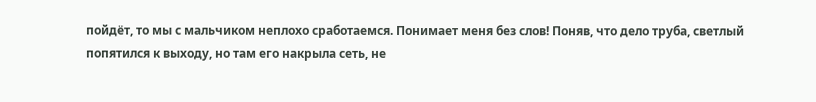пойдёт, то мы с мальчиком неплохо сработаемся. Понимает меня без слов! Поняв, что дело труба, светлый попятился к выходу, но там его накрыла сеть, не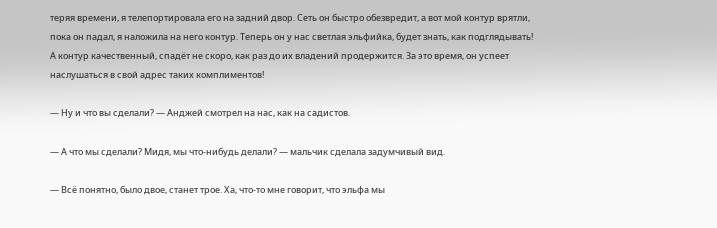теряя времени, я телепортировала его на задний двор. Сеть он быстро обезвредит, а вот мой контур врятли, пока он падал, я наложила на него контур. Теперь он у нас светлая эльфийка, будет знать, как подглядывать! А контур качественный, спадёт не скоро, как раз до их владений продержится. За это время, он успеет наслушаться в свой адрес таких комплиментов!

— Ну и что вы сделали? — Анджей смотрел на нас, как на садистов.

— А что мы сделали? Мидя, мы что-нибудь делали? — мальчик сделала задумчивый вид.

— Всё понятно, было двое, станет трое. Ха, что-то мне говорит, что эльфа мы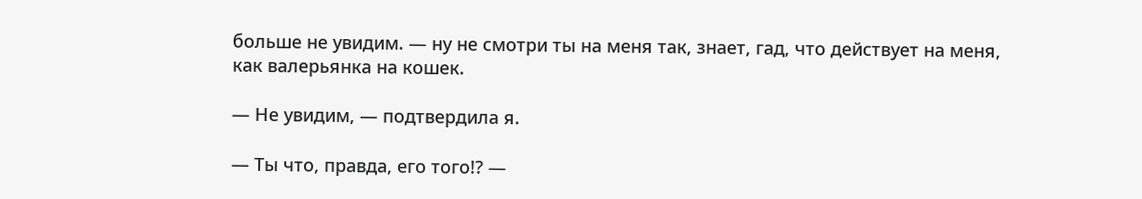больше не увидим. — ну не смотри ты на меня так, знает, гад, что действует на меня, как валерьянка на кошек.

— Не увидим, — подтвердила я.

— Ты что, правда, его того!? —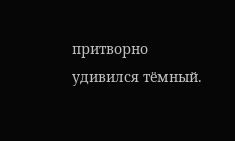притворно удивился тёмный.